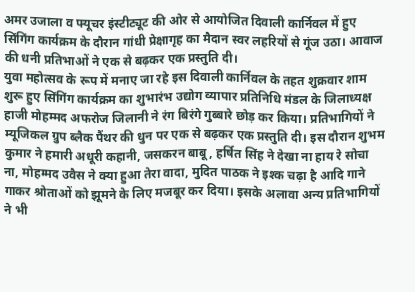अमर उजाला व फ्यूचर इंस्टीट्यूट की ओर से आयोजित दिवाली कार्निवल में हुए सिंगिंग कार्यक्रम के दौरान गांधी प्रेक्षागृह का मैदान स्वर लहरियों से गूंज उठा। आवाज की धनी प्रतिभाओं ने एक से बढ़कर एक प्रस्तुति दी।
युवा महोत्सव के रूप में मनाए जा रहे इस दिवाली कार्निवल के तहत शुक्रवार शाम शुरू हुए सिंगिंग कार्यक्रम का शुभारंभ उद्योग व्यापार प्रतिनिधि मंडल के जिलाध्यक्ष हाजी मोहम्मद अफरोज जिलानी ने रंग बिरंगे गुब्बारे छोड़ कर किया। प्रतिभागियों ने म्यूजिकल ग्रुप ब्लैक पैंथर की धुन पर एक से बढ़कर एक प्रस्तुति दी। इस दौरान शुभम कुमार ने हमारी अधूरी कहानी, जसकरन बाबू, हर्षित सिंह ने देखा ना हाय रे सोचा ना, मोहम्मद उवैस ने क्या हुआ तेरा वादा, मुदित पाठक ने इश्क चढ़ा है आदि गाने गाकर श्रोताओं को झूमने के लिए मजबूर कर दिया। इसके अलावा अन्य प्रतिभागियों ने भी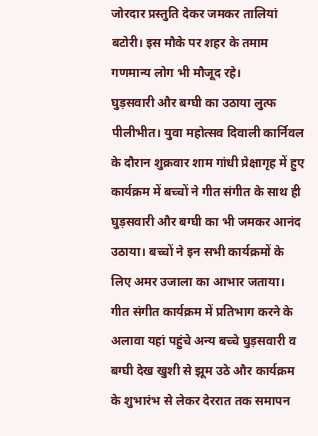जोरदार प्रस्तुति देकर जमकर तालियां बटोरी। इस मौके पर शहर के तमाम गणमान्य लोग भी मौजूद रहे।
घुड़सवारी और बग्घी का उठाया लुत्फ
पीलीभीत। युवा महोत्सव दिवाली कार्निवल के दौरान शुक्रवार शाम गांधी प्रेक्षागृह में हुए कार्यक्रम में बच्चों ने गीत संगीत के साथ ही घुड़सवारी और बग्घी का भी जमकर आनंद उठाया। बच्चों ने इन सभी कार्यक्रमों के लिए अमर उजाला का आभार जताया। गीत संगीत कार्यक्रम में प्रतिभाग करने के अलावा यहां पहुंचे अन्य बच्चे घुड़सवारी व बग्घी देख खुशी से झूम उठे और कार्यक्रम के शुभारंभ से लेकर देररात तक समापन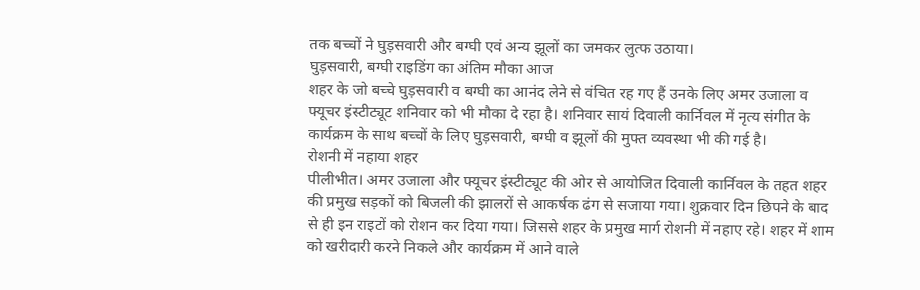तक बच्चों ने घुड़सवारी और बग्घी एवं अन्य झूलों का जमकर लुत्फ उठाया।
घुड़सवारी, बग्घी राइडिंग का अंतिम मौका आज
शहर के जो बच्चे घुड़सवारी व बग्घी का आनंद लेने से वंचित रह गए हैं उनके लिए अमर उजाला व फ्यूचर इंस्टीट्यूट शनिवार को भी मौका दे रहा है। शनिवार सायं दिवाली कार्निवल में नृत्य संगीत के कार्यक्रम के साथ बच्चों के लिए घुड़सवारी, बग्घी व झूलों की मुफ्त व्यवस्था भी की गई है।
रोशनी में नहाया शहर
पीलीभीत। अमर उजाला और फ्यूचर इंस्टीट्यूट की ओर से आयोजित दिवाली कार्निवल के तहत शहर की प्रमुख सड़कों को बिजली की झालरों से आकर्षक ढंग से सजाया गया। शुक्रवार दिन छिपने के बाद से ही इन राइटों को रोशन कर दिया गया। जिससे शहर के प्रमुख मार्ग रोशनी में नहाए रहे। शहर में शाम को खरीदारी करने निकले और कार्यक्रम में आने वाले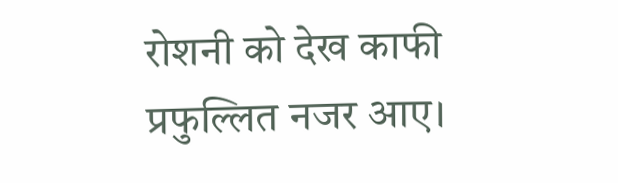रोशनी को देख काफी प्रफुल्लित नजर आए।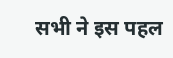सभी ने इस पहल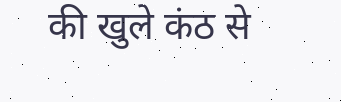की खुले कंठ से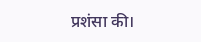प्रशंसा की।